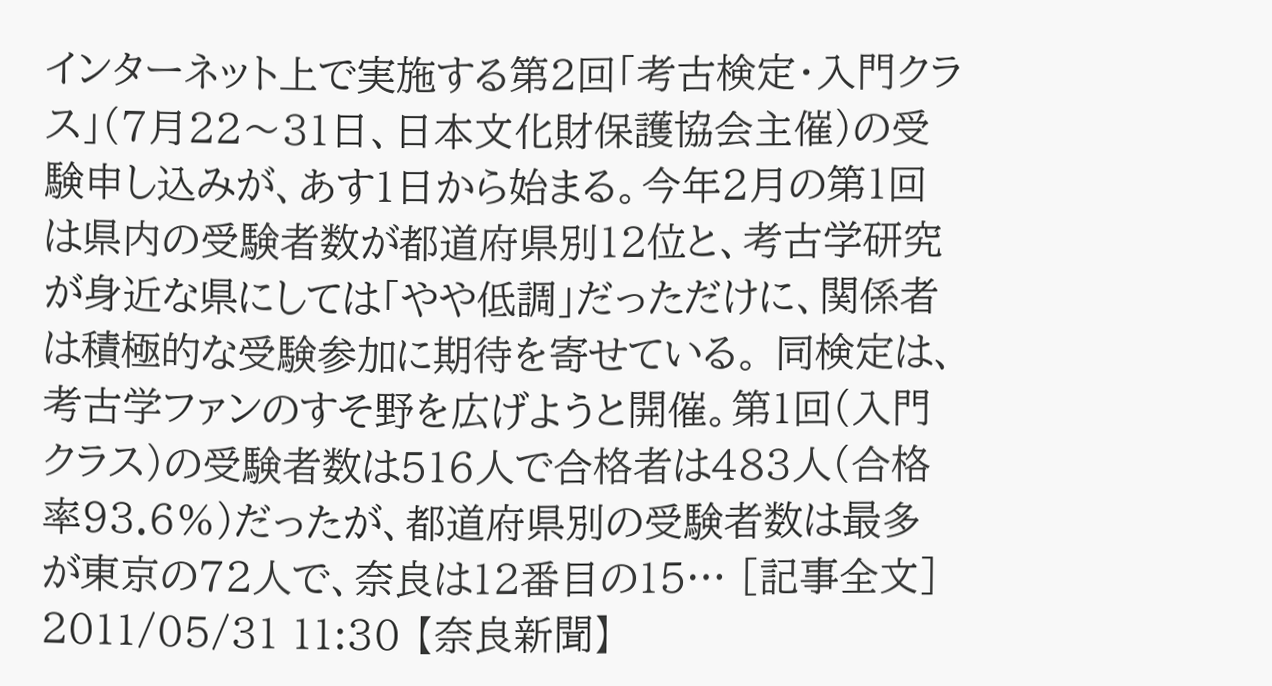インターネット上で実施する第2回「考古検定・入門クラス」(7月22〜31日、日本文化財保護協会主催)の受験申し込みが、あす1日から始まる。今年2月の第1回は県内の受験者数が都道府県別12位と、考古学研究が身近な県にしては「やや低調」だっただけに、関係者は積極的な受験参加に期待を寄せている。 同検定は、考古学ファンのすそ野を広げようと開催。第1回(入門クラス)の受験者数は516人で合格者は483人(合格率93.6%)だったが、都道府県別の受験者数は最多が東京の72人で、奈良は12番目の15… [記事全文]
2011/05/31 11:30 【奈良新聞】